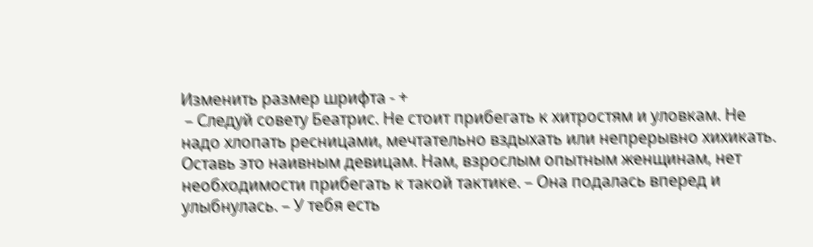Изменить размер шрифта - +
 – Следуй совету Беатрис. Не стоит прибегать к хитростям и уловкам. Не надо хлопать ресницами, мечтательно вздыхать или непрерывно хихикать. Оставь это наивным девицам. Нам, взрослым опытным женщинам, нет необходимости прибегать к такой тактике. – Она подалась вперед и улыбнулась. – У тебя есть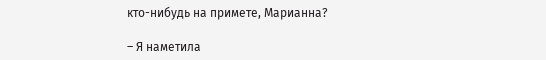кто-нибудь на примете, Марианна?

– Я наметила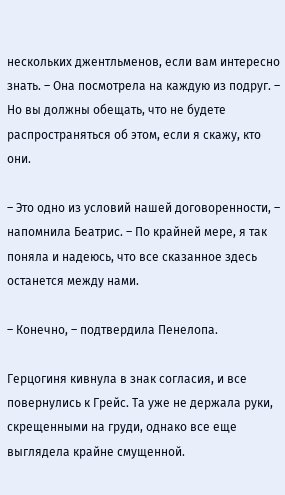нескольких джентльменов, если вам интересно знать. – Она посмотрела на каждую из подруг. – Но вы должны обещать, что не будете распространяться об этом, если я скажу, кто они.

– Это одно из условий нашей договоренности, – напомнила Беатрис. – По крайней мере, я так поняла и надеюсь, что все сказанное здесь останется между нами.

– Конечно, – подтвердила Пенелопа.

Герцогиня кивнула в знак согласия, и все повернулись к Грейс. Та уже не держала руки, скрещенными на груди, однако все еще выглядела крайне смущенной.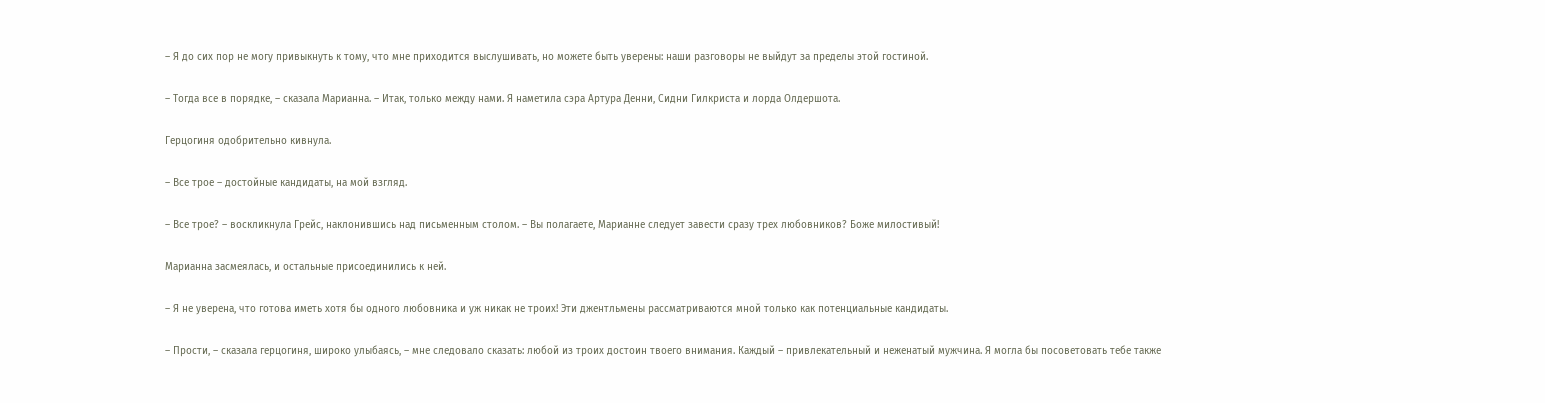– Я до сих пор не могу привыкнуть к тому, что мне приходится выслушивать, но можете быть уверены: наши разговоры не выйдут за пределы этой гостиной.

– Тогда все в порядке, – сказала Марианна. – Итак, только между нами. Я наметила сэра Артура Денни, Сидни Гилкриста и лорда Олдершота.

Герцогиня одобрительно кивнула.

– Все трое – достойные кандидаты, на мой взгляд.

– Все трое? – воскликнула Грейс, наклонившись над письменным столом. – Вы полагаете, Марианне следует завести сразу трех любовников? Боже милостивый!

Марианна засмеялась, и остальные присоединились к ней.

– Я не уверена, что готова иметь хотя бы одного любовника и уж никак не троих! Эти джентльмены рассматриваются мной только как потенциальные кандидаты.

– Прости, – сказала герцогиня, широко улыбаясь, – мне следовало сказать: любой из троих достоин твоего внимания. Каждый – привлекательный и неженатый мужчина. Я могла бы посоветовать тебе также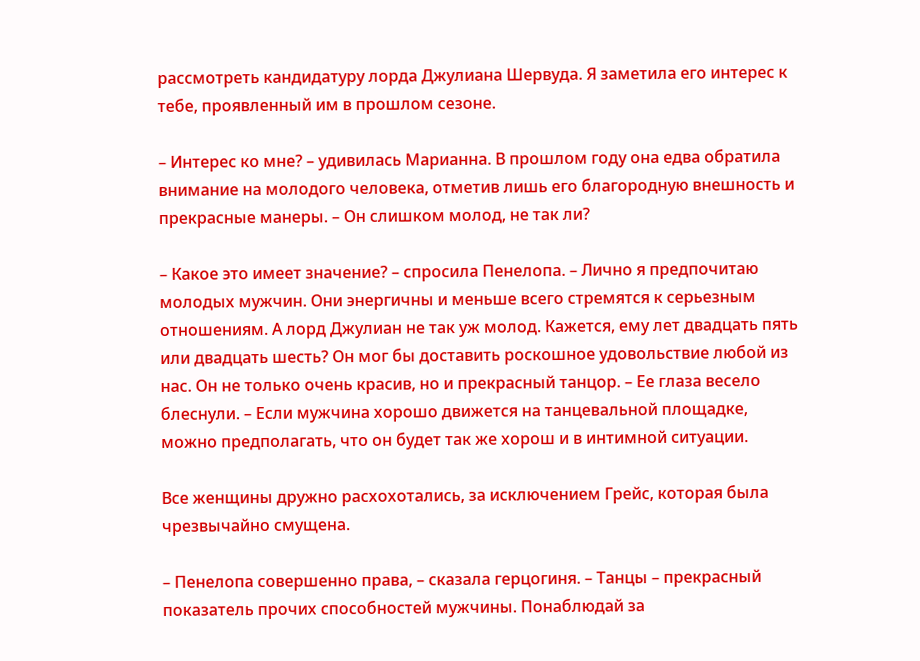рассмотреть кандидатуру лорда Джулиана Шервуда. Я заметила его интерес к тебе, проявленный им в прошлом сезоне.

– Интерес ко мне? – удивилась Марианна. В прошлом году она едва обратила внимание на молодого человека, отметив лишь его благородную внешность и прекрасные манеры. – Он слишком молод, не так ли?

– Какое это имеет значение? – спросила Пенелопа. – Лично я предпочитаю молодых мужчин. Они энергичны и меньше всего стремятся к серьезным отношениям. А лорд Джулиан не так уж молод. Кажется, ему лет двадцать пять или двадцать шесть? Он мог бы доставить роскошное удовольствие любой из нас. Он не только очень красив, но и прекрасный танцор. – Ее глаза весело блеснули. – Если мужчина хорошо движется на танцевальной площадке, можно предполагать, что он будет так же хорош и в интимной ситуации.

Все женщины дружно расхохотались, за исключением Грейс, которая была чрезвычайно смущена.

– Пенелопа совершенно права, – сказала герцогиня. – Танцы – прекрасный показатель прочих способностей мужчины. Понаблюдай за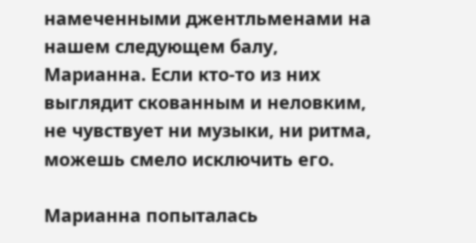намеченными джентльменами на нашем следующем балу, Марианна. Если кто-то из них выглядит скованным и неловким, не чувствует ни музыки, ни ритма, можешь смело исключить его.

Марианна попыталась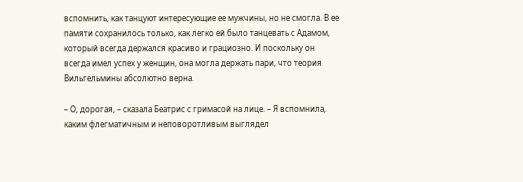вспомнить, как танцуют интересующие ее мужчины, но не смогла. В ее памяти сохранилось только, как легко ей было танцевать с Адамом, который всегда держался красиво и грациозно. И поскольку он всегда имел успех у женщин, она могла держать пари, что теория Вильгельмины абсолютно верна.

– О, дорогая, – сказала Беатрис с гримасой на лице. – Я вспомнила, каким флегматичным и неповоротливым выглядел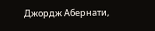Джордж Абернати,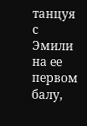танцуя с Эмили на ее первом балу,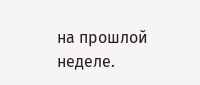на прошлой неделе.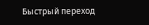Быстрый переход